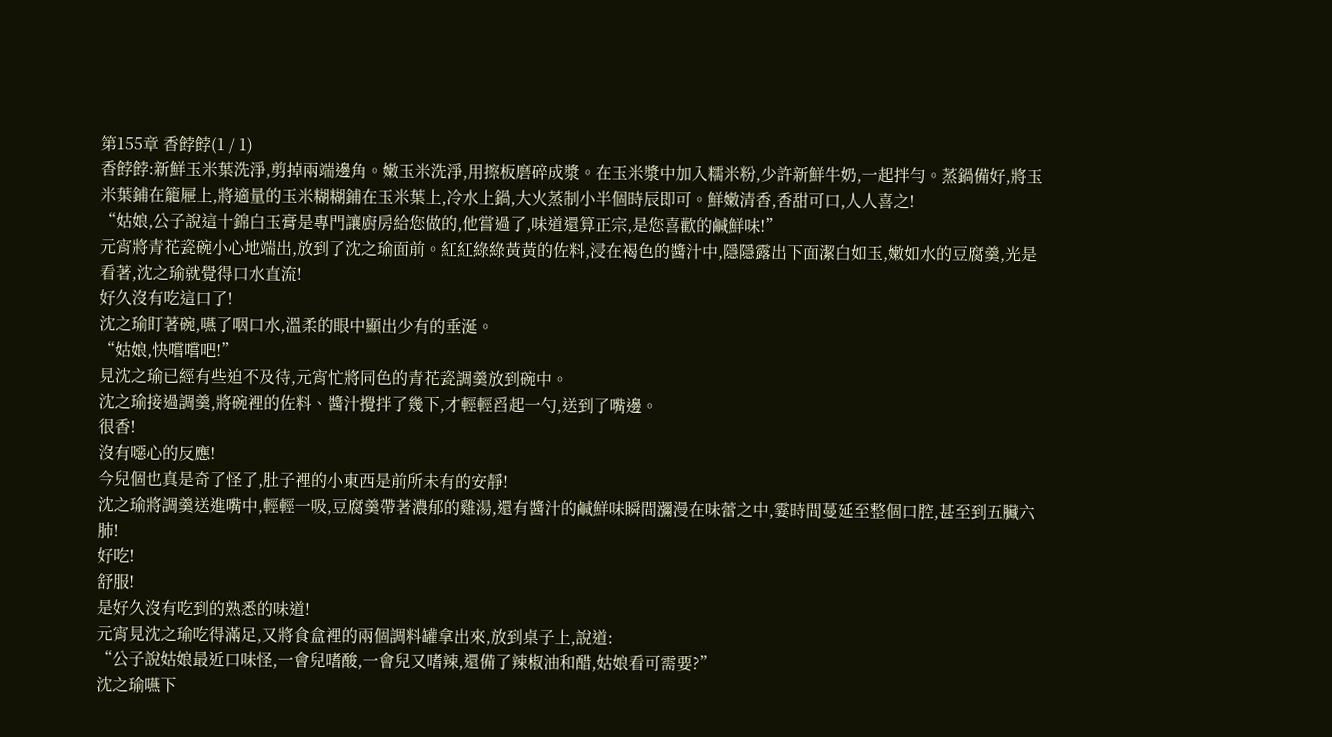第155章 香餑餑(1 / 1)
香餑餑:新鮮玉米葉洗淨,剪掉兩端邊角。嫩玉米洗淨,用擦板磨碎成漿。在玉米漿中加入糯米粉,少許新鮮牛奶,一起拌勻。蒸鍋備好,將玉米葉鋪在籠屜上,將適量的玉米糊糊鋪在玉米葉上,冷水上鍋,大火蒸制小半個時辰即可。鮮嫩清香,香甜可口,人人喜之!
“姑娘,公子說這十錦白玉膏是專門讓廚房給您做的,他嘗過了,味道還算正宗,是您喜歡的鹹鮮味!”
元宵將青花瓷碗小心地端出,放到了沈之瑜面前。紅紅綠綠黃黃的佐料,浸在褐色的醬汁中,隱隱露出下面潔白如玉,嫩如水的豆腐羹,光是看著,沈之瑜就覺得口水直流!
好久沒有吃這口了!
沈之瑜盯著碗,嚥了咽口水,溫柔的眼中顯出少有的垂涎。
“姑娘,快嚐嚐吧!”
見沈之瑜已經有些迫不及待,元宵忙將同色的青花瓷調羹放到碗中。
沈之瑜接過調羹,將碗裡的佐料、醬汁攪拌了幾下,才輕輕舀起一勺,送到了嘴邊。
很香!
沒有噁心的反應!
今兒個也真是奇了怪了,肚子裡的小東西是前所未有的安靜!
沈之瑜將調羹送進嘴中,輕輕一吸,豆腐羹帶著濃郁的雞湯,還有醬汁的鹹鮮味瞬間瀰漫在味蕾之中,霎時間蔓延至整個口腔,甚至到五臟六肺!
好吃!
舒服!
是好久沒有吃到的熟悉的味道!
元宵見沈之瑜吃得滿足,又將食盒裡的兩個調料罐拿出來,放到桌子上,說道:
“公子說姑娘最近口味怪,一會兒嗜酸,一會兒又嗜辣,還備了辣椒油和醋,姑娘看可需要?”
沈之瑜嚥下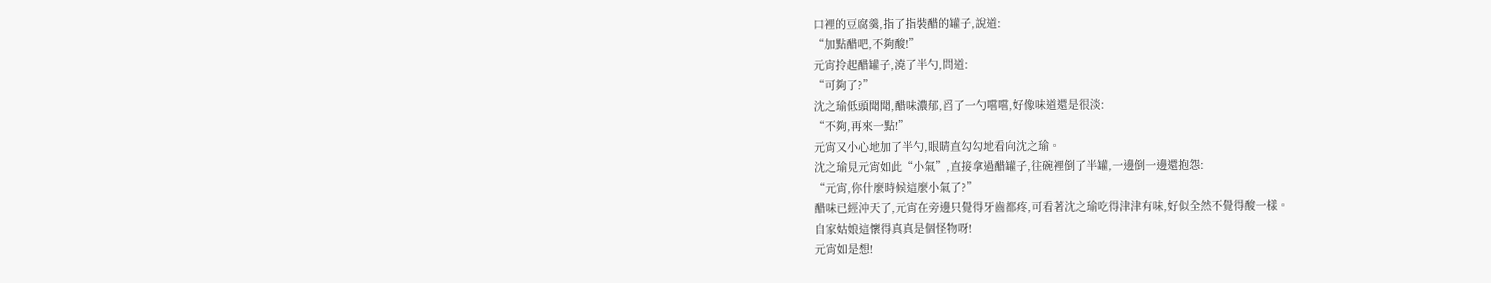口裡的豆腐羹,指了指裝醋的罐子,說道:
“加點醋吧,不夠酸!”
元宵拎起醋罐子,澆了半勺,問道:
“可夠了?”
沈之瑜低頭聞聞,醋味濃郁,舀了一勺嚐嚐,好像味道還是很淡:
“不夠,再來一點!”
元宵又小心地加了半勺,眼睛直勾勾地看向沈之瑜。
沈之瑜見元宵如此“小氣”,直接拿過醋罐子,往碗裡倒了半罐,一邊倒一邊還抱怨:
“元宵,你什麼時候這麼小氣了?”
醋味已經沖天了,元宵在旁邊只覺得牙齒都疼,可看著沈之瑜吃得津津有味,好似全然不覺得酸一樣。
自家姑娘這懷得真真是個怪物呀!
元宵如是想!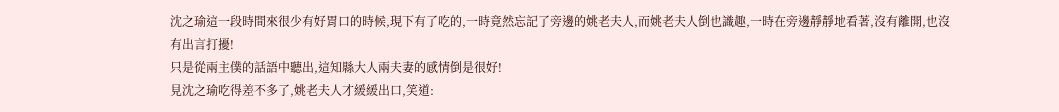沈之瑜這一段時間來很少有好胃口的時候,現下有了吃的,一時竟然忘記了旁邊的姚老夫人,而姚老夫人倒也識趣,一時在旁邊靜靜地看著,沒有離開,也沒有出言打擾!
只是從兩主僕的話語中聽出,這知縣大人兩夫妻的感情倒是很好!
見沈之瑜吃得差不多了,姚老夫人才緩緩出口,笑道: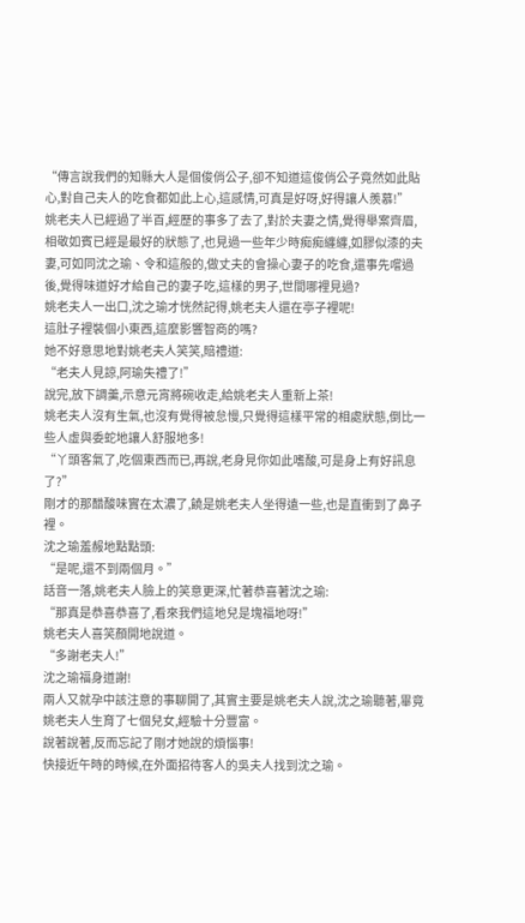“傳言說我們的知縣大人是個俊俏公子,卻不知道這俊俏公子竟然如此貼心,對自己夫人的吃食都如此上心,這感情,可真是好呀,好得讓人羨慕!”
姚老夫人已經過了半百,經歷的事多了去了,對於夫妻之情,覺得舉案齊眉,相敬如賓已經是最好的狀態了,也見過一些年少時痴痴纏纏,如膠似漆的夫妻,可如同沈之瑜、令和這般的,做丈夫的會操心妻子的吃食,還事先嚐過後,覺得味道好才給自己的妻子吃,這樣的男子,世間哪裡見過?
姚老夫人一出口,沈之瑜才恍然記得,姚老夫人還在亭子裡呢!
這肚子裡裝個小東西,這麼影響智商的嗎?
她不好意思地對姚老夫人笑笑,賠禮道:
“老夫人見諒,阿瑜失禮了!”
說完,放下調羹,示意元宵將碗收走,給姚老夫人重新上茶!
姚老夫人沒有生氣,也沒有覺得被怠慢,只覺得這樣平常的相處狀態,倒比一些人虛與委蛇地讓人舒服地多!
“丫頭客氣了,吃個東西而已,再說,老身見你如此嗜酸,可是身上有好訊息了?”
剛才的那醋酸味實在太濃了,饒是姚老夫人坐得遠一些,也是直衝到了鼻子裡。
沈之瑜羞赧地點點頭:
“是呢,還不到兩個月。”
話音一落,姚老夫人臉上的笑意更深,忙著恭喜著沈之瑜:
“那真是恭喜恭喜了,看來我們這地兒是塊福地呀!”
姚老夫人喜笑顏開地說道。
“多謝老夫人!”
沈之瑜福身道謝!
兩人又就孕中該注意的事聊開了,其實主要是姚老夫人說,沈之瑜聽著,畢竟姚老夫人生育了七個兒女,經驗十分豐富。
說著說著,反而忘記了剛才她說的煩惱事!
快接近午時的時候,在外面招待客人的吳夫人找到沈之瑜。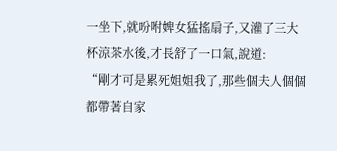一坐下,就吩咐婢女猛搖扇子,又灌了三大杯涼茶水後,才長舒了一口氣,說道:
“剛才可是累死姐姐我了,那些個夫人個個都帶著自家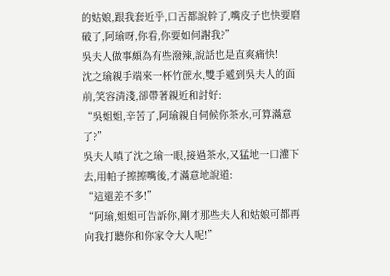的姑娘,跟我套近乎,口舌都說幹了,嘴皮子也快要磨破了,阿瑜呀,你看,你要如何謝我?”
吳夫人做事頗為有些潑辣,說話也是直爽痛快!
沈之瑜親手端來一杯竹蔗水,雙手遞到吳夫人的面前,笑容清淺,卻帶著親近和討好:
“吳姐姐,辛苦了,阿瑜親自伺候你茶水,可算滿意了?”
吳夫人嗔了沈之瑜一眼,接過茶水,又猛地一口灌下去,用帕子擦擦嘴後,才滿意地說道:
“這還差不多!”
“阿瑜,姐姐可告訴你,剛才那些夫人和姑娘可都再向我打聽你和你家令大人呢!”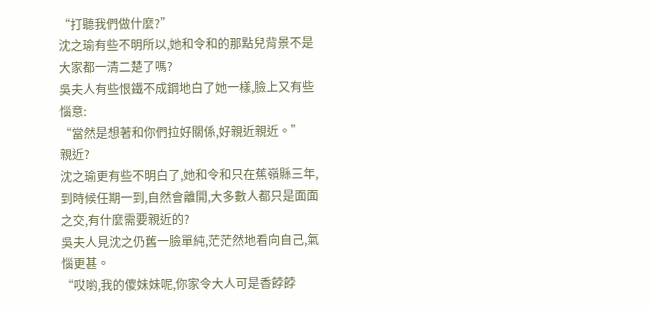“打聽我們做什麼?”
沈之瑜有些不明所以,她和令和的那點兒背景不是大家都一清二楚了嗎?
吳夫人有些恨鐵不成鋼地白了她一樣,臉上又有些惱意:
“當然是想著和你們拉好關係,好親近親近。”
親近?
沈之瑜更有些不明白了,她和令和只在蕉嶺縣三年,到時候任期一到,自然會離開,大多數人都只是面面之交,有什麼需要親近的?
吳夫人見沈之仍舊一臉單純,茫茫然地看向自己,氣惱更甚。
“哎喲,我的傻妹妹呢,你家令大人可是香餑餑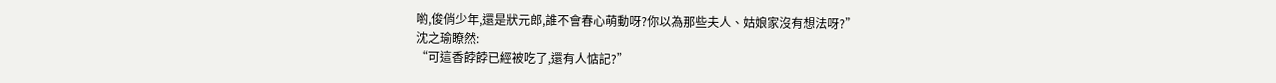喲,俊俏少年,還是狀元郎,誰不會春心萌動呀?你以為那些夫人、姑娘家沒有想法呀?”
沈之瑜瞭然:
“可這香餑餑已經被吃了,還有人惦記?”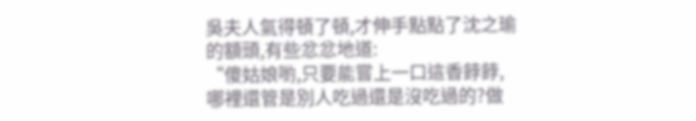吳夫人氣得頓了頓,才伸手點點了沈之瑜的額頭,有些忿忿地道:
“傻姑娘喲,只要能嘗上一口這香餑餑,哪裡還管是別人吃過還是沒吃過的?做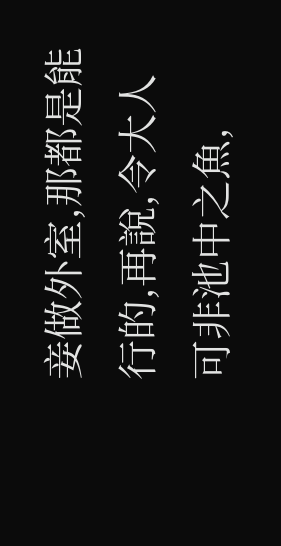妾做外室,那都是能行的,再說,令大人可非池中之魚,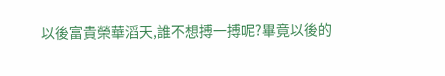以後富貴榮華滔天,誰不想搏一搏呢?畢竟以後的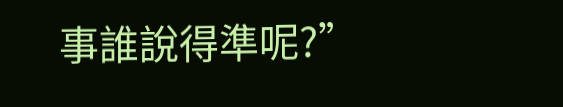事誰說得準呢?”